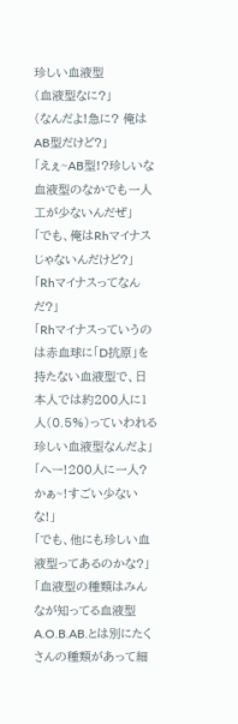珍しい血液型
(血液型なに?」
(なんだよ!急に? 俺はAB型だけど?」
「えぇ~AB型!?珍しいな 血液型のなかでも一人工が少ないんだぜ」
「でも、俺はRhマイナスじゃないんだけど?」
「Rhマイナスってなんだ?」
「Rhマイナスっていうのは赤血球に「D抗原」を持たない血液型で、日本人では約200人に1人(0.5%)っていわれる珍しい血液型なんだよ」
「へー!200人に一人?かぁ~!すごい少ないな!」
「でも、他にも珍しい血液型ってあるのかな?」
「血液型の種類はみんなが知ってる血液型 A.O.B.AB.とは別にたくさんの種類があって細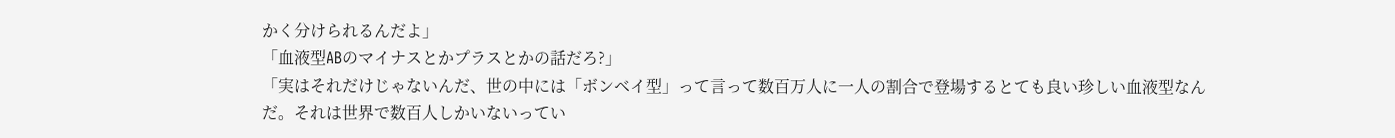かく分けられるんだよ」
「血液型ABのマイナスとかプラスとかの話だろ?」
「実はそれだけじゃないんだ、世の中には「ボンベイ型」って言って数百万人に一人の割合で登場するとても良い珍しい血液型なんだ。それは世界で数百人しかいないってい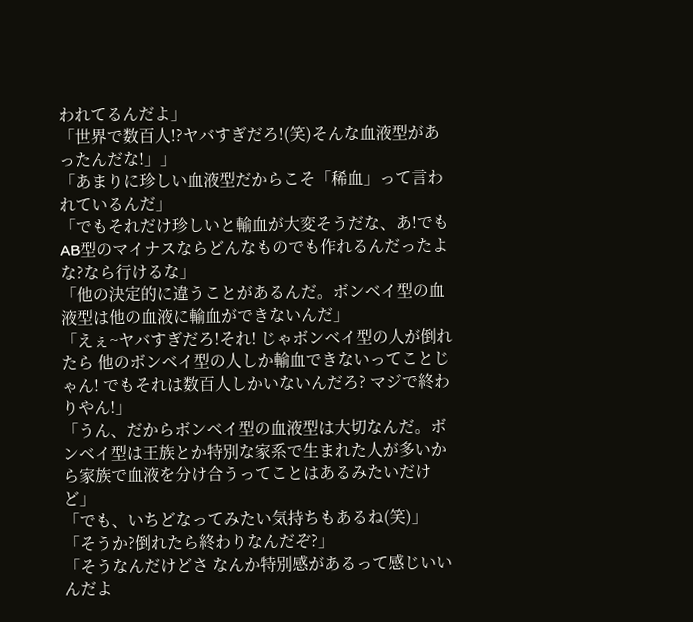われてるんだよ」
「世界で数百人!?ヤバすぎだろ!(笑)そんな血液型があったんだな!」」
「あまりに珍しい血液型だからこそ「稀血」って言われているんだ」
「でもそれだけ珍しいと輸血が大変そうだな、あ!でもAB型のマイナスならどんなものでも作れるんだったよな?なら行けるな」
「他の決定的に違うことがあるんだ。ボンベイ型の血液型は他の血液に輸血ができないんだ」
「えぇ~ヤバすぎだろ!それ! じゃボンベイ型の人が倒れたら 他のボンベイ型の人しか輸血できないってことじゃん! でもそれは数百人しかいないんだろ? マジで終わりやん!」
「うん、だからボンベイ型の血液型は大切なんだ。ボンベイ型は王族とか特別な家系で生まれた人が多いから家族で血液を分け合うってことはあるみたいだけど」
「でも、いちどなってみたい気持ちもあるね(笑)」
「そうか?倒れたら終わりなんだぞ?」
「そうなんだけどさ なんか特別感があるって感じいいんだよ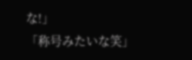な!」
「称号みたいな笑」